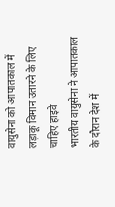वायुसेना को आपातकाल में लड़ाकू विमान उतारने के लिए चाहिए हाइवे
भारतीय वायुसेना ने आपातकाल के दौरान देश में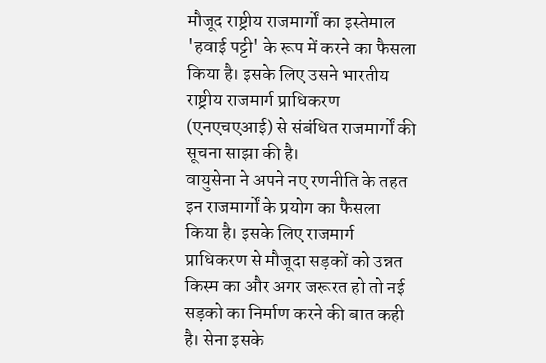मौजूद राष्ट्रीय राजमार्गों का इस्तेमाल 'हवाई पट्टी' के रूप में करने का फैसला किया है। इसके लिए उसने भारतीय राष्ट्रीय राजमार्ग प्राधिकरण (एनएचएआई) से संबंधित राजमार्गों की सूचना साझा की है।
वायुसेना ने अपने नए रणनीति के तहत इन राजमार्गों के प्रयोग का फैसला किया है। इसके लिए राजमार्ग प्राधिकरण से मौजूदा सड़कों को उन्नत किस्म का और अगर जरूरत हो तो नई सड़को का निर्माण करने की बात कही है। सेना इसके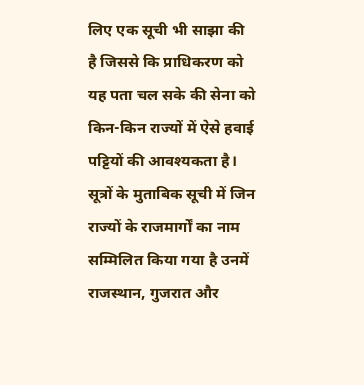लिए एक सूची भी साझा की है जिससे कि प्राधिकरण को यह पता चल सके की सेना को किन-किन राज्यों में ऐसे हवाई पट्टियों की आवश्यकता है।
सूत्रों के मुताबिक सूची में जिन राज्यों के राजमार्गों का नाम सम्मिलित किया गया है उनमें राजस्थान, गुजरात और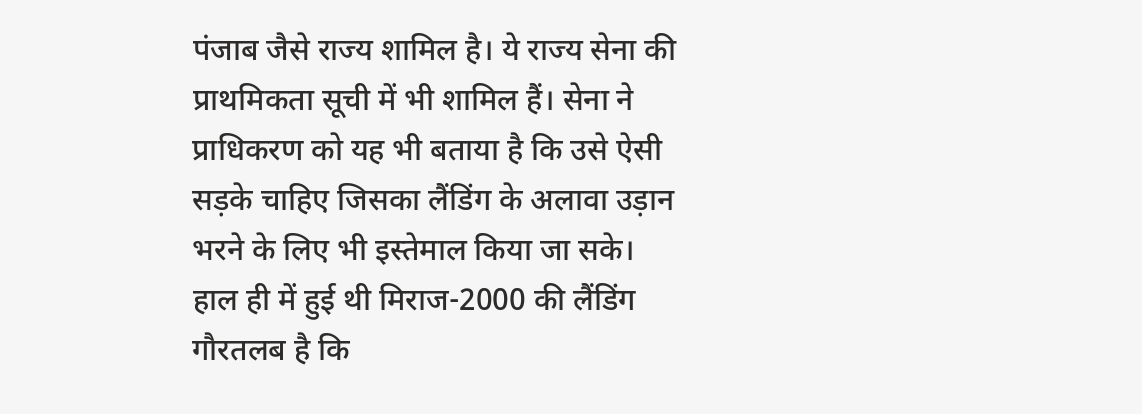पंजाब जैसे राज्य शामिल है। ये राज्य सेना की प्राथमिकता सूची में भी शामिल हैं। सेना ने प्राधिकरण को यह भी बताया है कि उसे ऐसी सड़के चाहिए जिसका लैंडिंग के अलावा उड़ान भरने के लिए भी इस्तेमाल किया जा सके।
हाल ही में हुई थी मिराज-2000 की लैंडिंग
गौरतलब है कि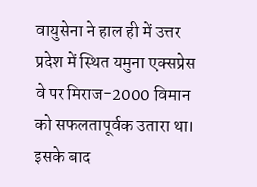वायुसेना ने हाल ही में उत्तर प्रदेश में स्थित यमुना एक्सप्रेस वे पर मिराज-2000 विमान को सफलतापूर्वक उतारा था। इसके बाद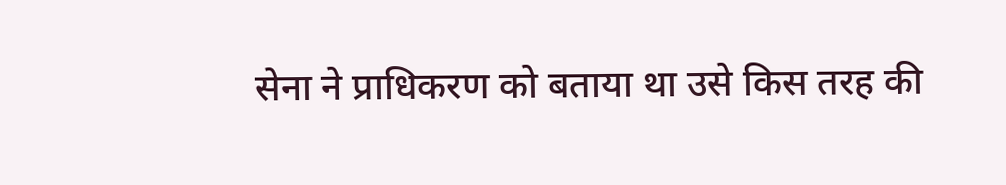सेना ने प्राधिकरण को बताया था उसे किस तरह की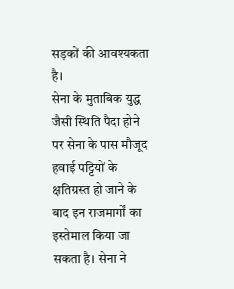सड़कों की आवश्यकता है।
सेना के मुताबिक युद्ध जैसी स्थिति पैदा होने पर सेना के पास मौजूद हवाई पट्टियों के क्षतिग्रस्त हो जाने के बाद इन राजमार्गों का इस्तेमाल किया जा सकता है। सेना ने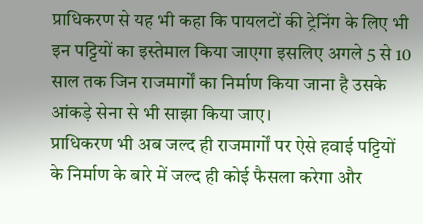प्राधिकरण से यह भी कहा कि पायलटों की ट्रेनिंग के लिए भी इन पट्टियों का इस्तेमाल किया जाएगा इसलिए अगले 5 से 10 साल तक जिन राजमार्गों का निर्माण किया जाना है उसके आंकड़े सेना से भी साझा किया जाए।
प्राधिकरण भी अब जल्द ही राजमार्गों पर ऐसे हवाई पट्टियों के निर्माण के बारे में जल्द ही कोई फैसला करेगा और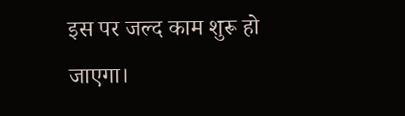इस पर जल्द काम शुरू हो जाएगा।